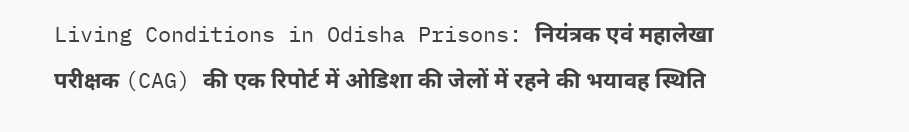Living Conditions in Odisha Prisons: नियंत्रक एवं महालेखा परीक्षक (CAG) की एक रिपोर्ट में ओडिशा की जेलों में रहने की भयावह स्थिति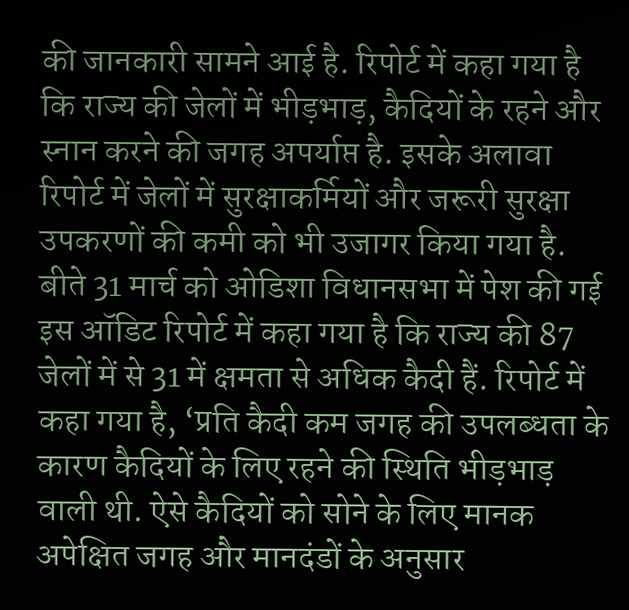की जानकारी सामने आई है. रिपोर्ट में कहा गया है कि राज्य की जेलों में भीड़भाड़, कैदियों के रहने और स्नान करने की जगह अपर्याप्त है. इसके अलावा रिपोर्ट में जेलों में सुरक्षाकर्मियों और जरूरी सुरक्षा उपकरणों की कमी को भी उजागर किया गया है.
बीते 31 मार्च को ओडिशा विधानसभा में पेश की गई इस ऑडिट रिपोर्ट में कहा गया है कि राज्य की 87 जेलों में से 31 में क्षमता से अधिक कैदी हैं. रिपोर्ट में कहा गया है, ‘प्रति कैदी कम जगह की उपलब्धता के कारण कैदियों के लिए रहने की स्थिति भीड़भाड़ वाली थी. ऐसे कैदियों को सोने के लिए मानक अपेक्षित जगह और मानदंडों के अनुसार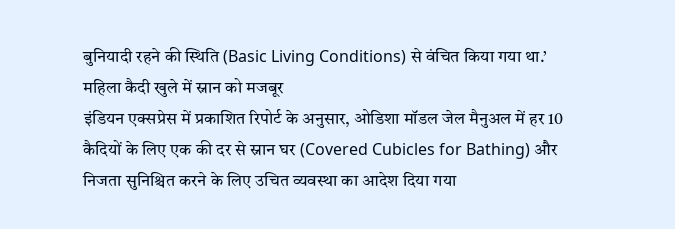बुनियादी रहने की स्थिति (Basic Living Conditions) से वंचित किया गया था.’
महिला कैदी खुले में स्नान को मजबूर
इंडियन एक्सप्रेस में प्रकाशित रिपोर्ट के अनुसार, ओडिशा मॉडल जेल मैनुअल में हर 10 कैदियों के लिए एक की दर से स्नान घर (Covered Cubicles for Bathing) और निजता सुनिश्चित करने के लिए उचित व्यवस्था का आदेश दिया गया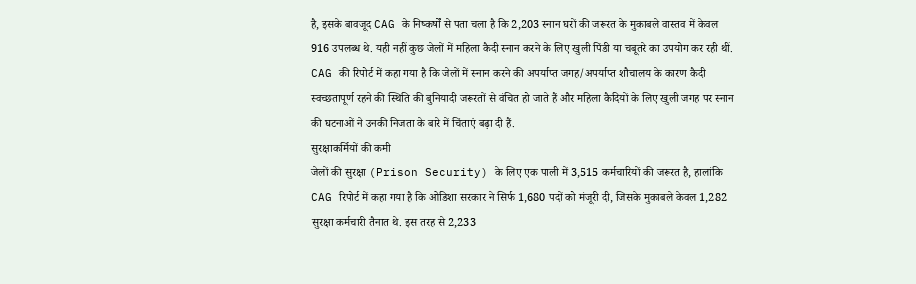है, इसके बावजूद CAG के निष्कर्षों से पता चला है कि 2,203 स्नान घरों की जरूरत के मुकाबले वास्तव में केवल 916 उपलब्ध थे. यही नहीं कुछ जेलों में महिला कैदी स्नान करने के लिए खुली पिंडी या चबूतरे का उपयोग कर रही थीं.
CAG की रिपोर्ट में कहा गया है कि जेलों में स्नान करने की अपर्याप्त जगह/अपर्याप्त शौचालय के कारण कैदी स्वच्छतापूर्ण रहने की स्थिति की बुनियादी जरूरतों से वंचित हो जाते हैं और महिला कैदियों के लिए खुली जगह पर स्नान की घटनाओं ने उनकी निजता के बारे में चिंताएं बढ़ा दी हैं.
सुरक्षाकर्मियों की कमी
जेलों की सुरक्षा (Prison Security) के लिए एक पाली में 3,515 कर्मचारियों की जरूरत है, हालांकि CAG रिपोर्ट में कहा गया है कि ओडिशा सरकार ने सिर्फ 1,680 पदों को मंजूरी दी, जिसके मुकाबले केवल 1,282 सुरक्षा कर्मचारी तैनात थे. इस तरह से 2,233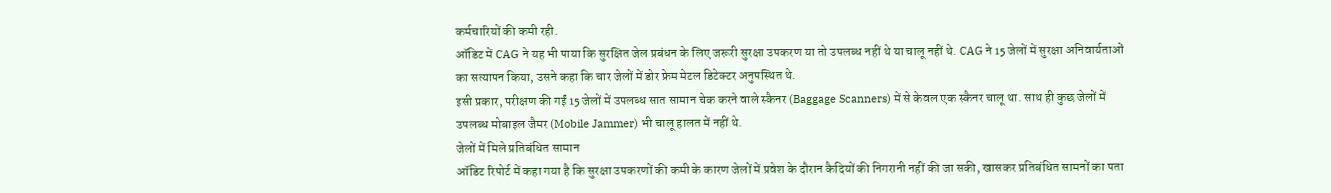कर्मचारियों की कमी रही.
ऑडिट में CAG ने यह भी पाया कि सुरक्षित जेल प्रबंधन के लिए जरूरी सुरक्षा उपकरण या तो उपलब्ध नहीं थे या चालू नहीं थे. CAG ने 15 जेलों में सुरक्षा अनिवार्यताओं का सत्यापन किया, उसने कहा कि चार जेलों में डोर फ्रेम मेटल डिटेक्टर अनुपस्थित थे.
इसी प्रकार, परीक्षण की गईं 15 जेलों में उपलब्ध सात सामान चेक करने वाले स्कैनर (Baggage Scanners) में से केवल एक स्कैनर चालू था. साथ ही कुछ जेलों में उपलब्ध मोबाइल जैमर (Mobile Jammer) भी चालू हालत में नहीं थे.
जेलों में मिले प्रतिबंधित सामान
ऑडिट रिपोर्ट में कहा गया है कि सुरक्षा उपकरणों की कमी के कारण जेलों में प्रवेश के दौरान कैदियों की निगरानी नहीं की जा सकी, खासकर प्रतिबंधित सामनों का पता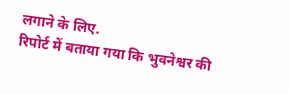लगाने के लिए.
रिपोर्ट में बताया गया कि भुवनेश्वर की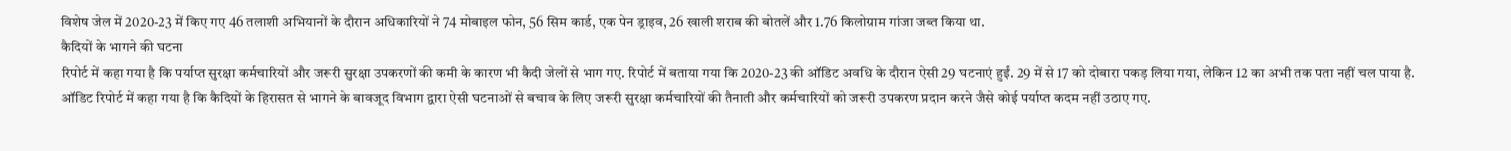विशेष जेल में 2020-23 में किए गए 46 तलाशी अभियानों के दौरान अधिकारियों ने 74 मोबाइल फोन, 56 सिम कार्ड, एक पेन ड्राइव, 26 खाली शराब की बोतलें और 1.76 किलोग्राम गांजा जब्त किया था.
कैदियों के भागने की घटना
रिपोर्ट में कहा गया है कि पर्याप्त सुरक्षा कर्मचारियों और जरूरी सुरक्षा उपकरणों की कमी के कारण भी कैदी जेलों से भाग गए. रिपोर्ट में बताया गया कि 2020-23 की ऑडिट अवधि के दौरान ऐसी 29 घटनाएं हुईं. 29 में से 17 को दोबारा पकड़ लिया गया, लेकिन 12 का अभी तक पता नहीं चल पाया है.
ऑडिट रिपोर्ट में कहा गया है कि कैदियों के हिरासत से भागने के बावजूद विभाग द्वारा ऐसी घटनाओं से बचाव के लिए जरूरी सुरक्षा कर्मचारियों की तैनाती और कर्मचारियों को जरूरी उपकरण प्रदान करने जैसे कोई पर्याप्त कदम नहीं उठाए गए.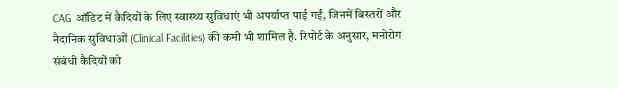CAG ऑडिट में कैदियों के लिए स्वास्थ्य सुविधाएं भी अपर्याप्त पाई गईं, जिनमें बिस्तरों और नैदानिक सुविधाओं (Clinical Facilities) की कमी भी शामिल है. रिपोर्ट के अनुसार, मनोरोग संबंधी कैदियों को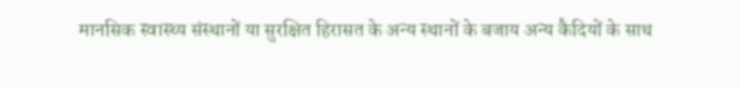मानसिक स्वास्थ्य संस्थानों या सुरक्षित हिरासत के अन्य स्थानों के बजाय अन्य कैदियों के साथ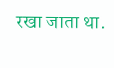रखा जाता था.